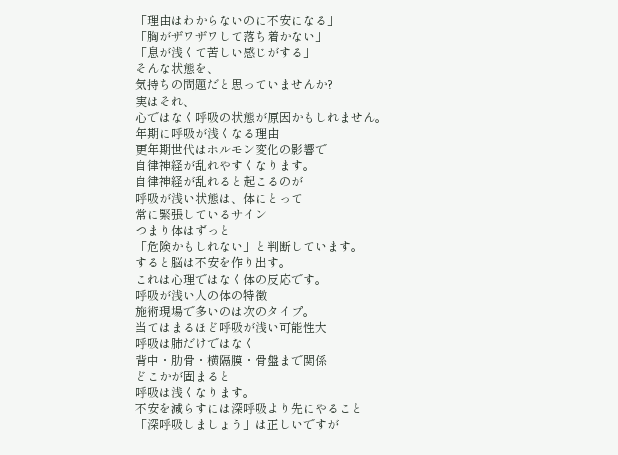「理由はわからないのに不安になる」
「胸がザワザワして落ち着かない」
「息が浅くて苦しい感じがする」
そんな状態を、
気持ちの問題だと思っていませんか?
実はそれ、
心ではなく呼吸の状態が原因かもしれません。
年期に呼吸が浅くなる理由
更年期世代はホルモン変化の影響で
自律神経が乱れやすくなります。
自律神経が乱れると起こるのが
呼吸が浅い状態は、体にとって
常に緊張しているサイン
つまり体はずっと
「危険かもしれない」と判断しています。
すると脳は不安を作り出す。
これは心理ではなく体の反応です。
呼吸が浅い人の体の特徴
施術現場で多いのは次のタイプ。
当てはまるほど呼吸が浅い可能性大
呼吸は肺だけではなく
背中・肋骨・横隔膜・骨盤まで関係
どこかが固まると
呼吸は浅くなります。
不安を減らすには深呼吸より先にやること
「深呼吸しましょう」は正しいですが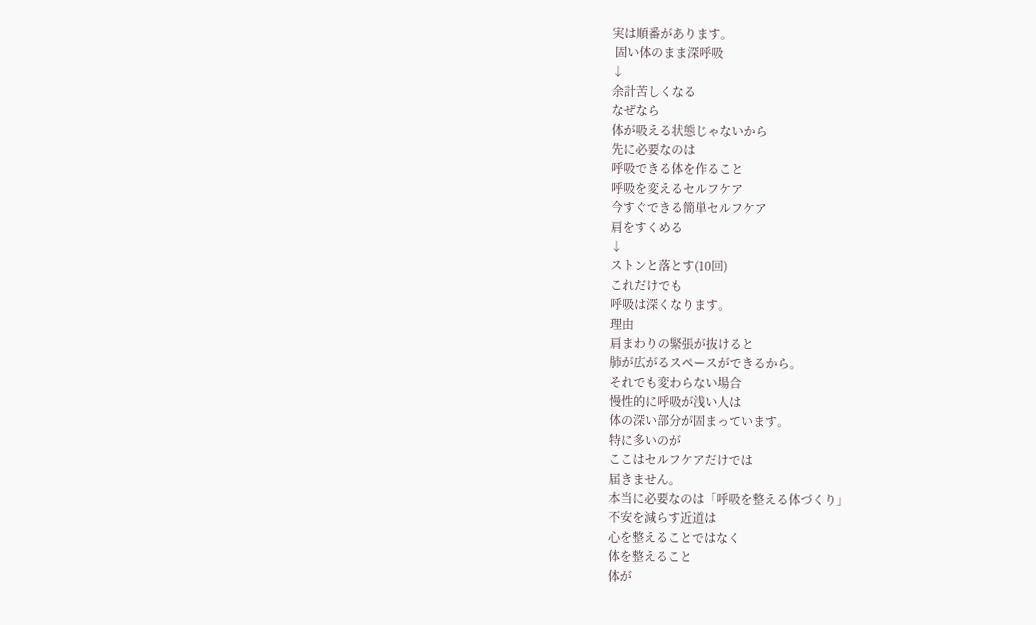実は順番があります。
 固い体のまま深呼吸
↓
余計苦しくなる
なぜなら
体が吸える状態じゃないから
先に必要なのは
呼吸できる体を作ること
呼吸を変えるセルフケア
今すぐできる簡単セルフケア
肩をすくめる
↓
ストンと落とす(10回)
これだけでも
呼吸は深くなります。
理由
肩まわりの緊張が抜けると
肺が広がるスペースができるから。
それでも変わらない場合
慢性的に呼吸が浅い人は
体の深い部分が固まっています。
特に多いのが
ここはセルフケアだけでは
届きません。
本当に必要なのは「呼吸を整える体づくり」
不安を減らす近道は
心を整えることではなく
体を整えること
体が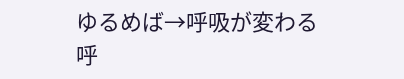ゆるめば→呼吸が変わる
呼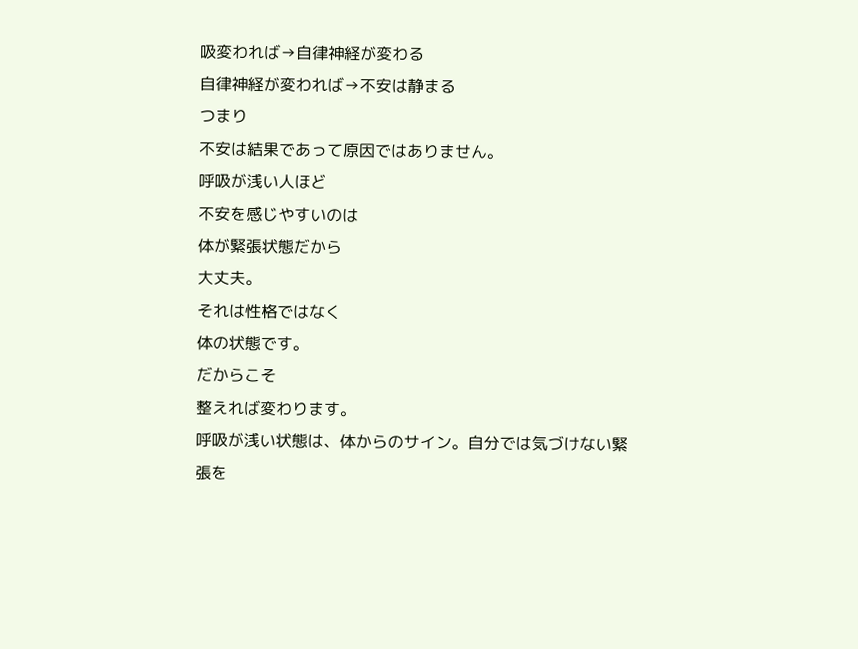吸変われば→自律神経が変わる
自律神経が変われば→不安は静まる
つまり
不安は結果であって原因ではありません。
呼吸が浅い人ほど
不安を感じやすいのは
体が緊張状態だから
大丈夫。
それは性格ではなく
体の状態です。
だからこそ
整えれば変わります。
呼吸が浅い状態は、体からのサイン。自分では気づけない緊張を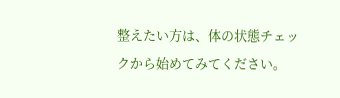整えたい方は、体の状態チェックから始めてみてください。